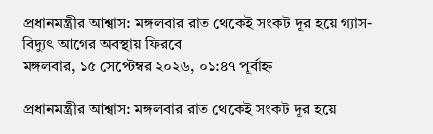প্রধানমন্ত্রীর আশ্বাস: মঙ্গলবার রাত থেকেই সংকট দূর হয়ে গ্যাস-বিদ্যুৎ আগের অবস্থায় ফিরবে
মঙ্গলবার, ১৫ সেপ্টেম্বর ২০২৬, ০১:৪৭ পূর্বাহ্ন

প্রধানমন্ত্রীর আশ্বাস: মঙ্গলবার রাত থেকেই সংকট দূর হয়ে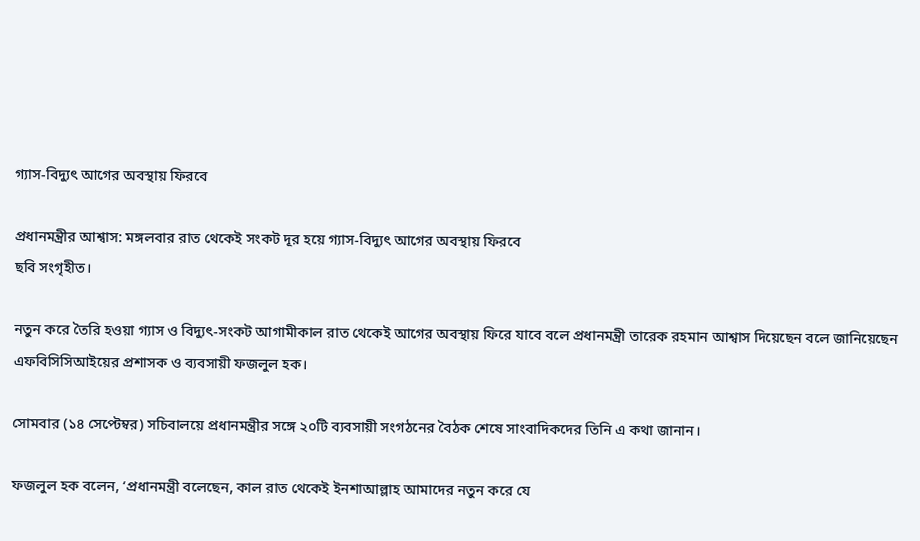গ্যাস-বিদ্যুৎ আগের অবস্থায় ফিরবে

প্রধানমন্ত্রীর আশ্বাস: মঙ্গলবার রাত থেকেই সংকট দূর হয়ে গ্যাস-বিদ্যুৎ আগের অবস্থায় ফিরবে
ছবি সংগৃহীত।

নতুন করে তৈরি হওয়া গ্যাস ও বিদ্যুৎ-সংকট আগামীকাল রাত থেকেই আগের অবস্থায় ফিরে যাবে বলে প্রধানমন্ত্রী তারেক রহমান আশ্বাস দিয়েছেন বলে জানিয়েছেন এফবিসিসিআইয়ের প্রশাসক ও ব্যবসায়ী ফজলুল হক।

সোমবার (১৪ সেপ্টেম্বর) সচিবালয়ে প্রধানমন্ত্রীর সঙ্গে ২০টি ব্যবসায়ী সংগঠনের বৈঠক শেষে সাংবাদিকদের তিনি এ কথা জানান।

ফজলুল হক বলেন, ‘প্রধানমন্ত্রী বলেছেন, কাল রাত থেকেই ইনশাআল্লাহ আমাদের নতুন করে যে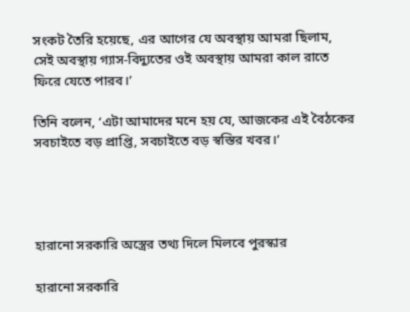সংকট তৈরি হয়েছে, এর আগের যে অবস্থায় আমরা ছিলাম, সেই অবস্থায় গ্যাস-বিদ্যুতের ওই অবস্থায় আমরা কাল রাতে ফিরে যেতে পারব।’

তিনি বলেন, ‘এটা আমাদের মনে হয় যে, আজকের এই বৈঠকের সবচাইতে বড় প্রাপ্তি, সবচাইতে বড় স্বস্তির খবর।’




হারানো সরকারি অস্ত্রের তথ্য দিলে মিলবে পুরস্কার

হারানো সরকারি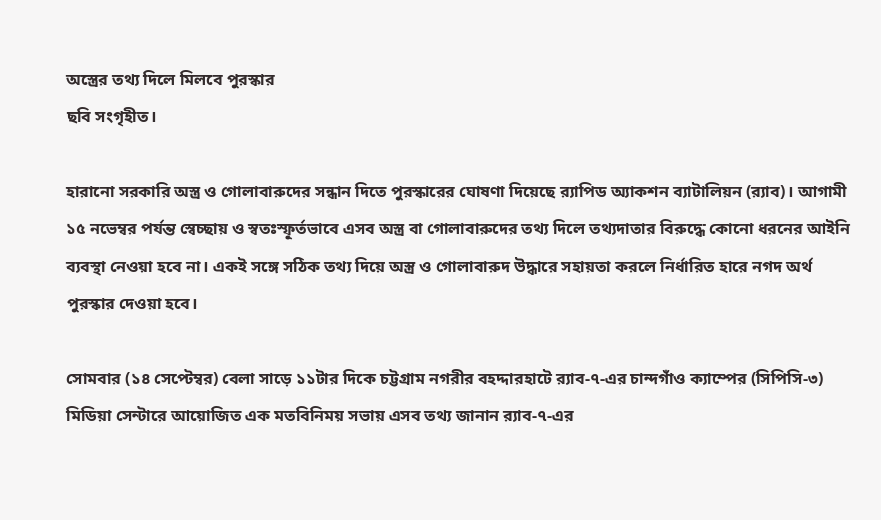অস্ত্রের তথ্য দিলে মিলবে পুরস্কার
ছবি সংগৃহীত।

হারানো সরকারি অস্ত্র ও গোলাবারুদের সন্ধান দিতে পুরস্কারের ঘোষণা দিয়েছে র‍্যাপিড অ্যাকশন ব্যাটালিয়ন (র‍্যাব)। আগামী ১৫ নভেম্বর পর্যন্ত স্বেচ্ছায় ও স্বতঃস্ফূর্তভাবে এসব অস্ত্র বা গোলাবারুদের তথ্য দিলে তথ্যদাতার বিরুদ্ধে কোনো ধরনের আইনি ব্যবস্থা নেওয়া হবে না। একই সঙ্গে সঠিক তথ্য দিয়ে অস্ত্র ও গোলাবারুদ উদ্ধারে সহায়তা করলে নির্ধারিত হারে নগদ অর্থ পুরস্কার দেওয়া হবে।

সোমবার (১৪ সেপ্টেম্বর) বেলা সাড়ে ১১টার দিকে চট্টগ্রাম নগরীর বহদ্দারহাটে র‍্যাব-৭-এর চান্দগাঁও ক্যাম্পের (সিপিসি-৩) মিডিয়া সেন্টারে আয়োজিত এক মতবিনিময় সভায় এসব তথ্য জানান র‍্যাব-৭-এর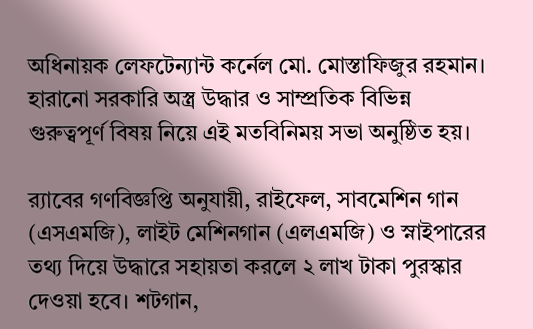অধিনায়ক লেফটেন্যান্ট কর্নেল মো. মোস্তাফিজুর রহমান। হারানো সরকারি অস্ত্র উদ্ধার ও সাম্প্রতিক বিভিন্ন গুরুত্বপূর্ণ বিষয় নিয়ে এই মতবিনিময় সভা অনুষ্ঠিত হয়।

র‍্যাবের গণবিজ্ঞপ্তি অনুযায়ী, রাইফেল, সাবমেশিন গান (এসএমজি), লাইট মেশিনগান (এলএমজি) ও স্নাইপারের তথ্য দিয়ে উদ্ধারে সহায়তা করলে ২ লাখ টাকা পুরস্কার দেওয়া হবে। শটগান,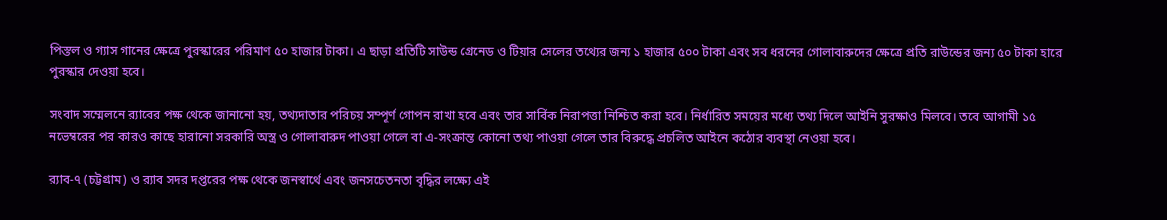পিস্তল ও গ্যাস গানের ক্ষেত্রে পুরস্কারের পরিমাণ ৫০ হাজার টাকা। এ ছাড়া প্রতিটি সাউন্ড গ্রেনেড ও টিয়ার সেলের তথ্যের জন্য ১ হাজার ৫০০ টাকা এবং সব ধরনের গোলাবারুদের ক্ষেত্রে প্রতি রাউন্ডের জন্য ৫০ টাকা হারে পুরস্কার দেওয়া হবে।

সংবাদ সম্মেলনে র‍্যাবের পক্ষ থেকে জানানো হয়, তথ্যদাতার পরিচয় সম্পূর্ণ গোপন রাখা হবে এবং তার সার্বিক নিরাপত্তা নিশ্চিত করা হবে। নির্ধারিত সময়ের মধ্যে তথ্য দিলে আইনি সুরক্ষাও মিলবে। তবে আগামী ১৫ নভেম্বরের পর কারও কাছে হারানো সরকারি অস্ত্র ও গোলাবারুদ পাওয়া গেলে বা এ-সংক্রান্ত কোনো তথ্য পাওয়া গেলে তার বিরুদ্ধে প্রচলিত আইনে কঠোর ব্যবস্থা নেওয়া হবে।

র‍্যাব-৭ (চট্টগ্রাম) ও র‍্যাব সদর দপ্তরের পক্ষ থেকে জনস্বার্থে এবং জনসচেতনতা বৃদ্ধির লক্ষ্যে এই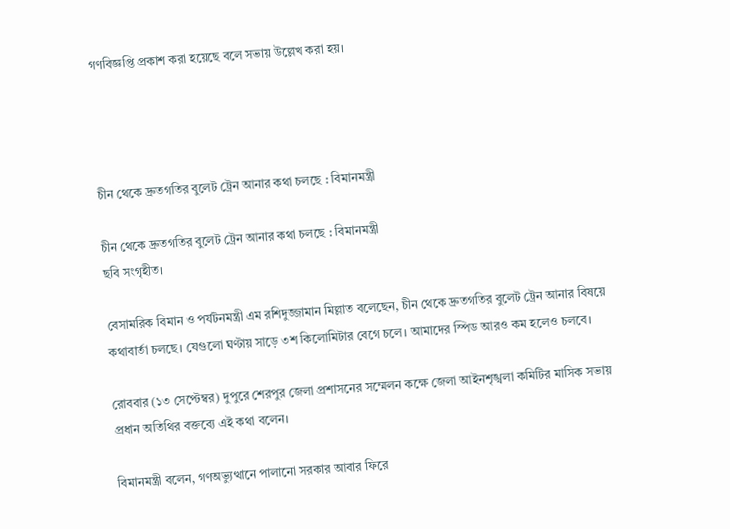গণবিজ্ঞপ্তি প্রকাশ করা হয়েছে বলে সভায় উল্লেখ করা হয়।




চীন থেকে দ্রুতগতির বুলেট ট্রেন আনার কথা চলছে : বিমানমন্ত্রী

চীন থেকে দ্রুতগতির বুলেট ট্রেন আনার কথা চলছে : বিমানমন্ত্রী
ছবি সংগৃহীত।

বেসামরিক বিমান ও পর্যটনমন্ত্রী এম রশিদুজ্জামান মিল্লাত বলেছেন, চীন থেকে দ্রুতগতির বুলেট ট্রেন আনার বিষয়ে কথাবার্তা চলছে। যেগুলো ঘণ্টায় সাড়ে ৩শ কিলোমিটার বেগে চলে। আমাদের স্পিড আরও কম হলেও চলবে।

রোববার (১৩ সেপ্টেম্বর) দুপুরে শেরপুর জেলা প্রশাসনের সম্মেলন কক্ষে জেলা আইনশৃঙ্খলা কমিটির মাসিক সভায় প্রধান অতিথির বক্তব্যে এই কথা বলেন।

বিমানমন্ত্রী বলেন, গণঅভ্যুত্থানে পালানো সরকার আবার ফিরে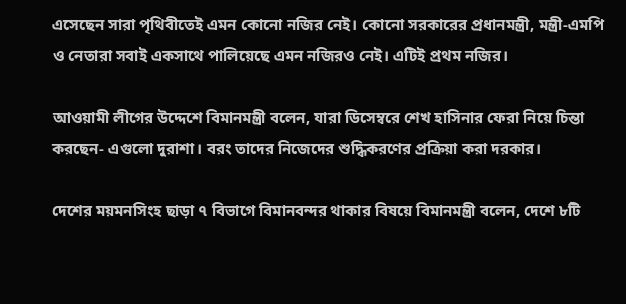এসেছেন সারা পৃথিবীতেই এমন কোনো নজির নেই। কোনো সরকারের প্রধানমন্ত্রী, মন্ত্রী-এমপি ও নেতারা সবাই একসাথে পালিয়েছে এমন নজিরও নেই। এটিই প্রথম নজির।

আওয়ামী লীগের উদ্দেশে বিমানমন্ত্রী বলেন, যারা ডিসেম্বরে শেখ হাসিনার ফেরা নিয়ে চিন্তা করছেন- এগুলো দুরাশা। বরং তাদের নিজেদের শুদ্ধিকরণের প্রক্রিয়া করা দরকার।

দেশের ময়মনসিংহ ছাড়া ৭ বিভাগে বিমানবন্দর থাকার বিষয়ে বিমানমন্ত্রী বলেন, দেশে ৮টি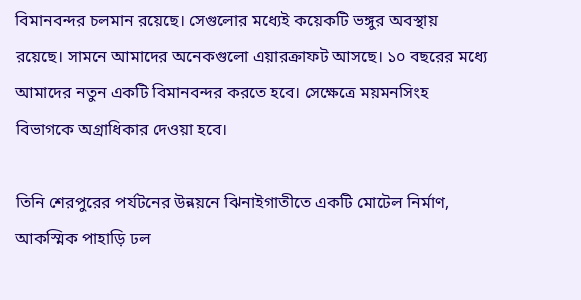বিমানবন্দর চলমান রয়েছে। সেগুলোর মধ্যেই কয়েকটি ভঙ্গুর অবস্থায় রয়েছে। সামনে আমাদের অনেকগুলো এয়ারক্রাফট আসছে। ১০ বছরের মধ্যে আমাদের নতুন একটি বিমানবন্দর করতে হবে। সেক্ষেত্রে ময়মনসিংহ বিভাগকে অগ্রাধিকার দেওয়া হবে।

তিনি শেরপুরের পর্যটনের উন্নয়নে ঝিনাইগাতীতে একটি মোটেল নির্মাণ, আকস্মিক পাহাড়ি ঢল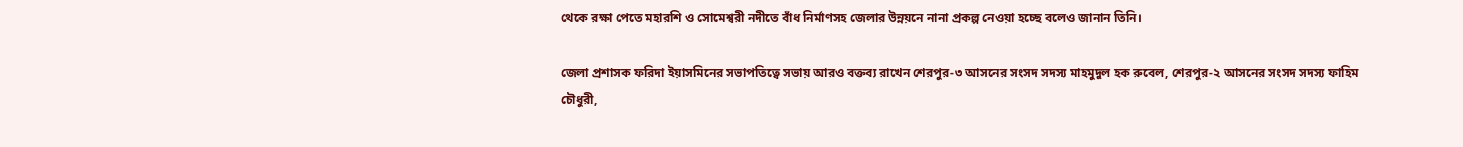থেকে রক্ষা পেতে মহারশি ও সোমেশ্বরী নদীতে বাঁধ নির্মাণসহ জেলার উন্নয়নে নানা প্রকল্প নেওয়া হচ্ছে বলেও জানান তিনি।

জেলা প্রশাসক ফরিদা ইয়াসমিনের সভাপতিত্বে সভায় আরও বক্তব্য রাখেন শেরপুর-৩ আসনের সংসদ সদস্য মাহমুদুল হক রুবেল, শেরপুর-২ আসনের সংসদ সদস্য ফাহিম চৌধুরী,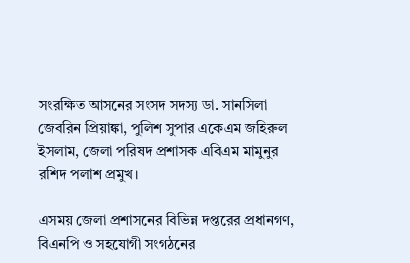সংরক্ষিত আসনের সংসদ সদস্য ডা. সানসিলা জেবরিন প্রিয়াঙ্কা, পুলিশ সুপার একেএম জহিরুল ইসলাম, জেলা পরিষদ প্রশাসক এবিএম মামুনুর রশিদ পলাশ প্রমুখ।

এসময় জেলা প্রশাসনের বিভিন্ন দপ্তরের প্রধানগণ, বিএনপি ও সহযোগী সংগঠনের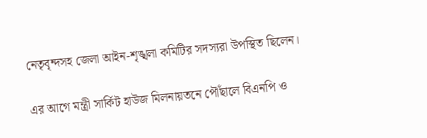নেতৃবৃন্দসহ জেলা আইন-শৃঙ্খলা কমিটির সদস্যরা উপস্থিত ছিলেন।

এর আগে মন্ত্রী সার্কিট হাউজ মিলনায়তনে পৌঁছালে বিএনপি ও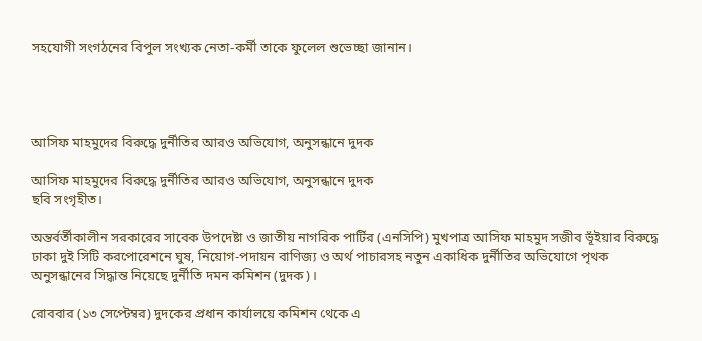সহযোগী সংগঠনের বিপুল সংখ্যক নেতা-কর্মী তাকে ফুলেল শুভেচ্ছা জানান।




আসিফ মাহমুদের বিরুদ্ধে দুর্নীতির আরও অভিযোগ, অনুসন্ধানে দুদক

আসিফ মাহমুদের বিরুদ্ধে দুর্নীতির আরও অভিযোগ, অনুসন্ধানে দুদক
ছবি সংগৃহীত।

অন্তর্বর্তীকালীন সরকারের সাবেক উপদেষ্টা ও জাতীয় নাগরিক পার্টির (এনসিপি) মুখপাত্র আসিফ মাহমুদ সজীব ভূঁইয়ার বিরুদ্ধে ঢাকা দুই সিটি করপোরেশনে ঘুষ, নিয়োগ-পদায়ন বাণিজ্য ও অর্থ পাচারসহ নতুন একাধিক দুর্নীতির অভিযোগে পৃথক অনুসন্ধানের সিদ্ধান্ত নিয়েছে দুর্নীতি দমন কমিশন (দুদক)।

রোববার (১৩ সেপ্টেম্বর) দুদকের প্রধান কার্যালয়ে কমিশন থেকে এ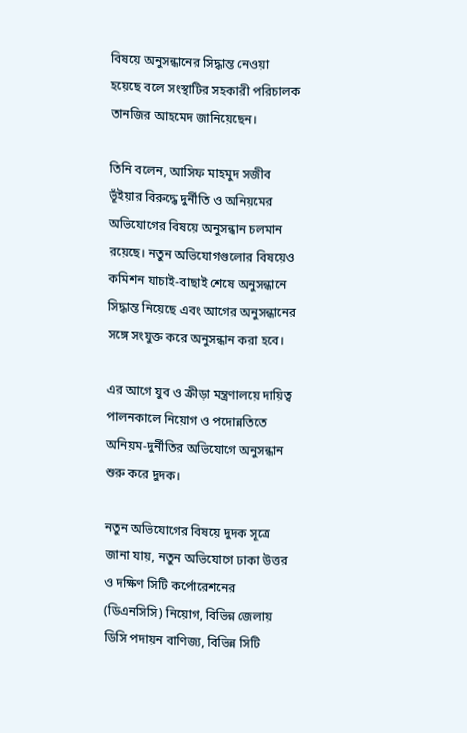বিষয়ে অনুসন্ধানের সিদ্ধান্ত নেওয়া হয়েছে বলে সংস্থাটির সহকারী পরিচালক তানজির আহমেদ জানিয়েছেন।

তিনি বলেন, আসিফ মাহমুদ সজীব ভূঁইয়ার বিরুদ্ধে দুর্নীতি ও অনিয়মের অভিযোগের বিষয়ে অনুসন্ধান চলমান রয়েছে। নতুন অভিযোগগুলোর বিষয়েও কমিশন যাচাই-বাছাই শেষে অনুসন্ধানে সিদ্ধান্ত নিয়েছে এবং আগের অনুসন্ধানের সঙ্গে সংযুক্ত করে অনুসন্ধান করা হবে।

এর আগে যুব ও ক্রীড়া মন্ত্রণালয়ে দায়িত্ব পালনকালে নিয়োগ ও পদোন্নতিতে অনিয়ম-দুর্নীতির অভিযোগে অনুসন্ধান শুরু করে দুদক।

নতুন অভিযোগের বিষয়ে দুদক সূত্রে জানা যায়, নতুন অভিযোগে ঢাকা উত্তর  ও দক্ষিণ সিটি কর্পোরেশনের (ডিএনসিসি) নিয়োগ, বিভিন্ন জেলায় ডিসি পদায়ন বাণিজ্য, বিভিন্ন সিটি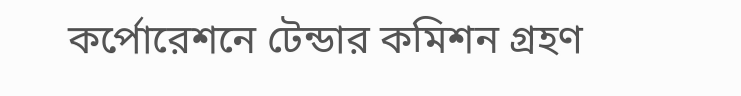কর্পোরেশনে টেন্ডার কমিশন গ্রহণ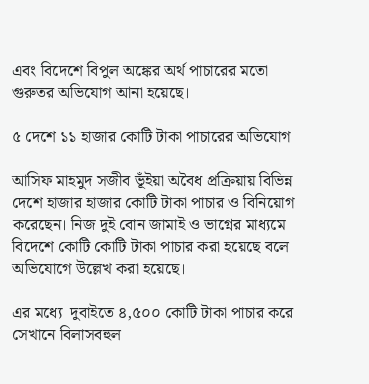এবং বিদেশে বিপুল অঙ্কের অর্থ পাচারের মতো গুরুতর অভিযোগ আনা হয়েছে।

৫ দেশে ১১ হাজার কোটি টাকা পাচারের অভিযোগ

আসিফ মাহমুদ সজীব ভূঁইয়া অবৈধ প্রক্রিয়ায় বিভিন্ন দেশে হাজার হাজার কোটি টাকা পাচার ও বিনিয়োগ করেছেন। নিজ দুই বোন জামাই ও ভাগ্নের মাধ্যমে বিদেশে কোটি কোটি টাকা পাচার করা হয়েছে বলে অভিযোগে উল্লেখ করা হয়েছে।

এর মধ্যে  দুবাইতে ৪,৫০০ কোটি টাকা পাচার করে সেখানে বিলাসবহুল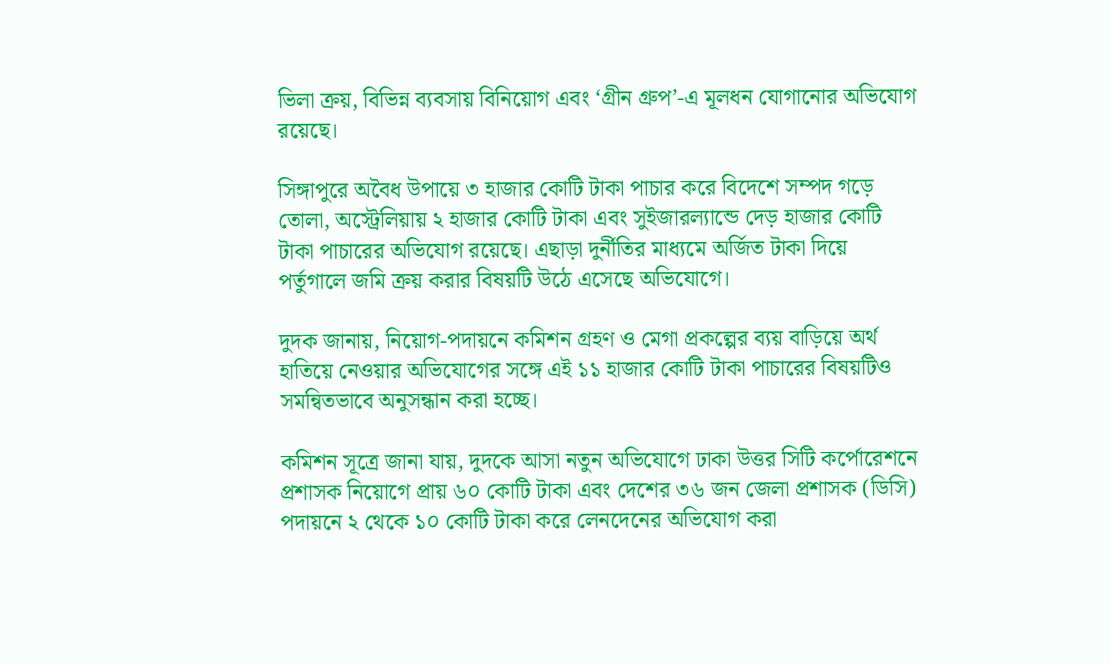ভিলা ক্রয়, বিভিন্ন ব্যবসায় বিনিয়োগ এবং ‘গ্রীন গ্রুপ’-এ মূলধন যোগানোর অভিযোগ রয়েছে।

সিঙ্গাপুরে অবৈধ উপায়ে ৩ হাজার কোটি টাকা পাচার করে বিদেশে সম্পদ গড়ে তোলা, অস্ট্রেলিয়ায় ২ হাজার কোটি টাকা এবং সুইজারল্যান্ডে দেড় হাজার কোটি টাকা পাচারের অভিযোগ রয়েছে। এছাড়া দুর্নীতির মাধ্যমে অর্জিত টাকা দিয়ে পর্তুগালে জমি ক্রয় করার বিষয়টি উঠে এসেছে অভিযোগে।

দুদক জানায়, নিয়োগ-পদায়নে কমিশন গ্রহণ ও মেগা প্রকল্পের ব্যয় বাড়িয়ে অর্থ হাতিয়ে নেওয়ার অভিযোগের সঙ্গে এই ১১ হাজার কোটি টাকা পাচারের বিষয়টিও সমন্বিতভাবে অনুসন্ধান করা হচ্ছে।

কমিশন সূত্রে জানা যায়, দুদকে আসা নতুন অভিযোগে ঢাকা উত্তর সিটি কর্পোরেশনে প্রশাসক নিয়োগে প্রায় ৬০ কোটি টাকা এবং দেশের ৩৬ জন জেলা প্রশাসক (ডিসি) পদায়নে ২ থেকে ১০ কোটি টাকা করে লেনদেনের অভিযোগ করা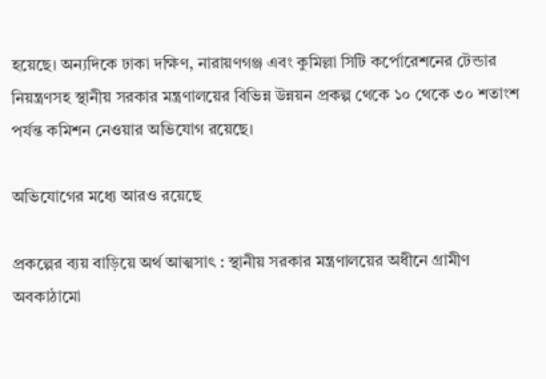হয়েছে। অন্যদিকে ঢাকা দক্ষিণ, নারায়ণগঞ্জ এবং কুমিল্লা সিটি কর্পোরেশনের টেন্ডার নিয়ন্ত্রণসহ স্থানীয় সরকার মন্ত্রণালয়ের বিভিন্ন উন্নয়ন প্রকল্প থেকে ১০ থেকে ৩০ শতাংশ পর্যন্ত কমিশন নেওয়ার অভিযোগ রয়েছে।

অভিযোগের মধ্যে আরও রয়েছে

প্রকল্পের ব্যয় বাড়িয়ে অর্থ আত্মসাৎ : স্থানীয় সরকার মন্ত্রণালয়ের অধীনে গ্রামীণ অবকাঠামো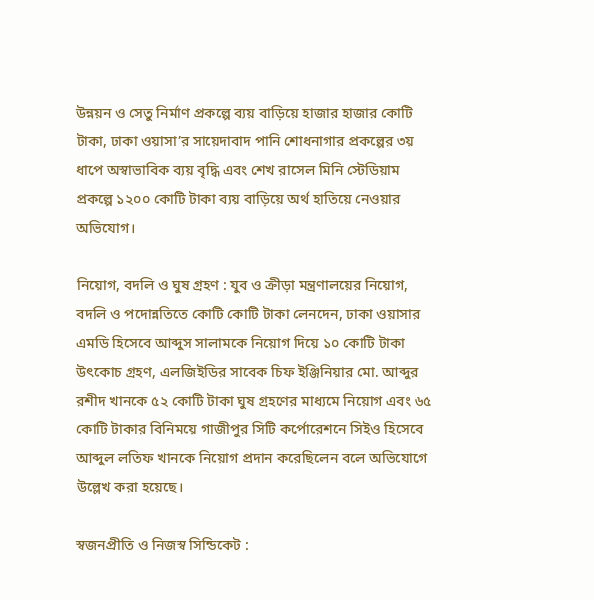উন্নয়ন ও সেতু নির্মাণ প্রকল্পে ব্যয় বাড়িয়ে হাজার হাজার কোটি টাকা, ঢাকা ওয়াসা’র সায়েদাবাদ পানি শোধনাগার প্রকল্পের ৩য় ধাপে অস্বাভাবিক ব্যয় বৃদ্ধি এবং শেখ রাসেল মিনি স্টেডিয়াম প্রকল্পে ১২০০ কোটি টাকা ব্যয় বাড়িয়ে অর্থ হাতিয়ে নেওয়ার অভিযোগ।

নিয়োগ, বদলি ও ঘুষ গ্রহণ : যুব ও ক্রীড়া মন্ত্রণালয়ের নিয়োগ, বদলি ও পদোন্নতিতে কোটি কোটি টাকা লেনদেন, ঢাকা ওয়াসার এমডি হিসেবে আব্দুস সালামকে নিয়োগ দিয়ে ১০ কোটি টাকা উৎকোচ গ্রহণ, এলজিইডির সাবেক চিফ ইঞ্জিনিয়ার মো. আব্দুর রশীদ খানকে ৫২ কোটি টাকা ঘুষ গ্রহণের মাধ্যমে নিয়োগ এবং ৬৫ কোটি টাকার বিনিময়ে গাজীপুর সিটি কর্পোরেশনে সিইও হিসেবে আব্দুল লতিফ খানকে নিয়োগ প্রদান করেছিলেন বলে অভিযোগে উল্লেখ করা হয়েছে।

স্বজনপ্রীতি ও নিজস্ব সিন্ডিকেট :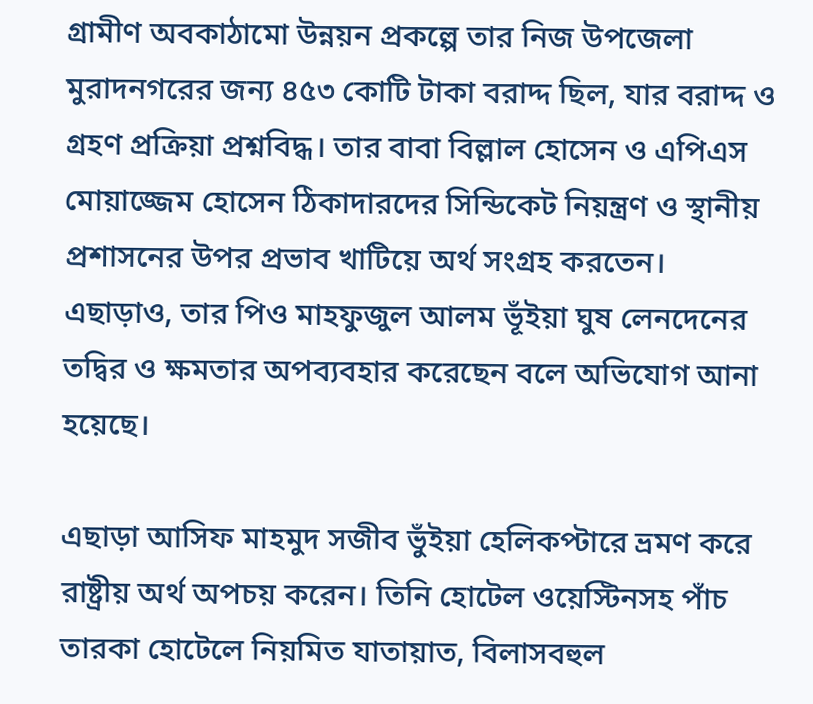গ্রামীণ অবকাঠামো উন্নয়ন প্রকল্পে তার নিজ উপজেলা মুরাদনগরের জন্য ৪৫৩ কোটি টাকা বরাদ্দ ছিল, যার বরাদ্দ ও গ্রহণ প্রক্রিয়া প্রশ্নবিদ্ধ। তার বাবা বিল্লাল হোসেন ও এপিএস মোয়াজ্জেম হোসেন ঠিকাদারদের সিন্ডিকেট নিয়ন্ত্রণ ও স্থানীয় প্রশাসনের উপর প্রভাব খাটিয়ে অর্থ সংগ্রহ করতেন। এছাড়াও, তার পিও মাহফুজুল আলম ভূঁইয়া ঘুষ লেনদেনের তদ্বির ও ক্ষমতার অপব্যবহার করেছেন বলে অভিযোগ আনা হয়েছে।

এছাড়া আসিফ মাহমুদ সজীব ভুঁইয়া হেলিকপ্টারে ভ্রমণ করে রাষ্ট্রীয় অর্থ অপচয় করেন। তিনি হোটেল ওয়েস্টিনসহ পাঁচ তারকা হোটেলে নিয়মিত যাতায়াত, বিলাসবহুল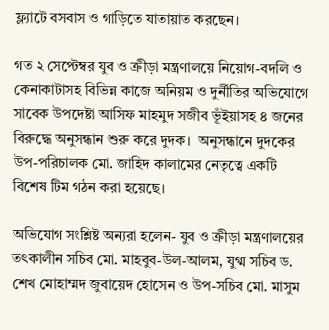ফ্ল্যাটে বসবাস ও গাড়িতে যাতায়াত করছেন।

গত ২ সেপ্টেম্বর যুব ও ক্রীড়া মন্ত্রণালয়ে নিয়োগ-বদলি ও কেনাকাটাসহ বিভিন্ন কাজে অনিয়ম ও দুর্নীতির অভিযোগে সাবেক উপদেষ্টা আসিফ মাহমুদ সজীব ভূঁইয়াসহ ৪ জনের বিরুদ্ধে অনুসন্ধান শুরু করে দুদক।  অনুসন্ধানে দুদকের উপ-পরিচালক মো. জাহিদ কালামের নেতৃত্বে একটি বিশেষ টিম গঠন করা হয়েছে।

অভিযোগ সংশ্লিষ্ট অন্যরা হলেন- যুব ও ক্রীড়া মন্ত্রণালয়ের তৎকালীন সচিব মো. মাহবুব-উল-আলম, যুগ্ম সচিব ড. শেখ মোহাম্মদ জুবায়েদ হোসেন ও উপ-সচিব মো. মাসুম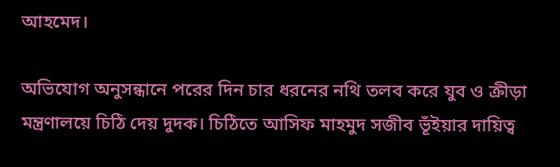আহমেদ।

অভিযোগ অনুসন্ধানে পরের দিন চার ধরনের নথি তলব করে যুব ও ক্রীড়া মন্ত্রণালয়ে চিঠি দেয় দুদক। চিঠিতে আসিফ মাহমুদ সজীব ভূঁইয়ার দায়িত্ব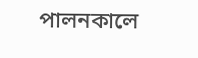পালনকালে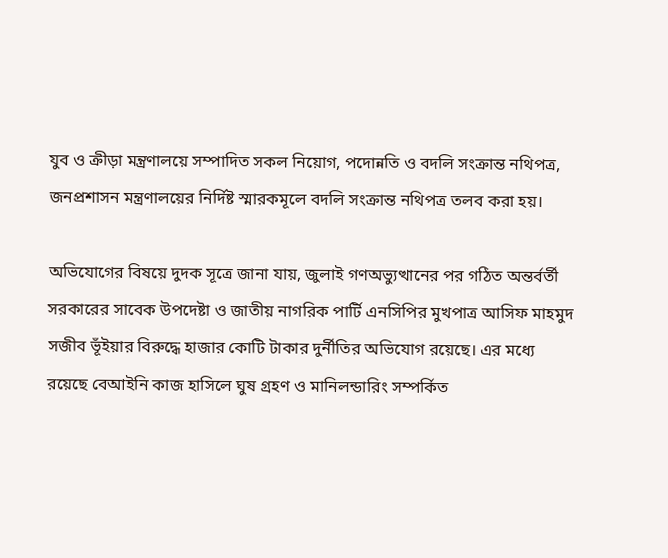যুব ও ক্রীড়া মন্ত্রণালয়ে সম্পাদিত সকল নিয়োগ, পদোন্নতি ও বদলি সংক্রান্ত নথিপত্র, জনপ্রশাসন মন্ত্রণালয়ের নির্দিষ্ট স্মারকমূলে বদলি সংক্রান্ত নথিপত্র তলব করা হয়।

অভিযোগের বিষয়ে দুদক সূত্রে জানা যায়, জুলাই গণঅভ্যুত্থানের পর গঠিত অন্তর্বর্তী সরকারের সাবেক উপদেষ্টা ও জাতীয় নাগরিক পার্টি এনসিপির মুখপাত্র আসিফ মাহমুদ সজীব ভূঁইয়ার বিরুদ্ধে হাজার কোটি টাকার দুর্নীতির অভিযোগ রয়েছে। এর মধ্যে রয়েছে বেআইনি কাজ হাসিলে ঘুষ গ্রহণ ও মানিলন্ডারিং সম্পর্কিত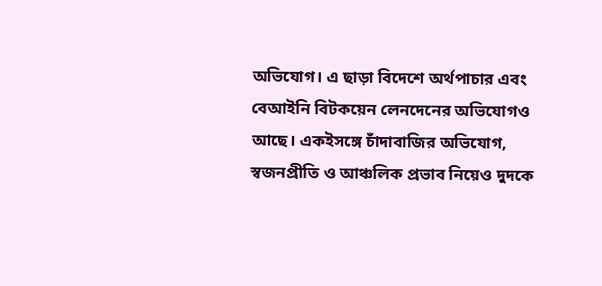অভিযোগ। এ ছাড়া বিদেশে অর্থপাচার এবং বেআইনি বিটকয়েন লেনদেনের অভিযোগও আছে। একইসঙ্গে চাঁদাবাজির অভিযোগ, স্বজনপ্রীতি ও আঞ্চলিক প্রভাব নিয়েও দুদকে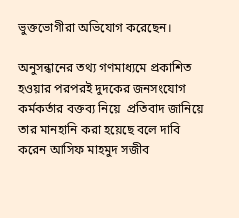ভুক্তভোগীরা অভিযোগ করেছেন।

অনুসন্ধানের তথ্য গণমাধ্যমে প্রকাশিত হওয়ার পরপরই দুদকের জনসংযোগ কর্মকর্তার বক্তব্য নিয়ে  প্রতিবাদ জানিয়ে তার মানহানি করা হয়েছে বলে দাবি করেন আসিফ মাহমুদ সজীব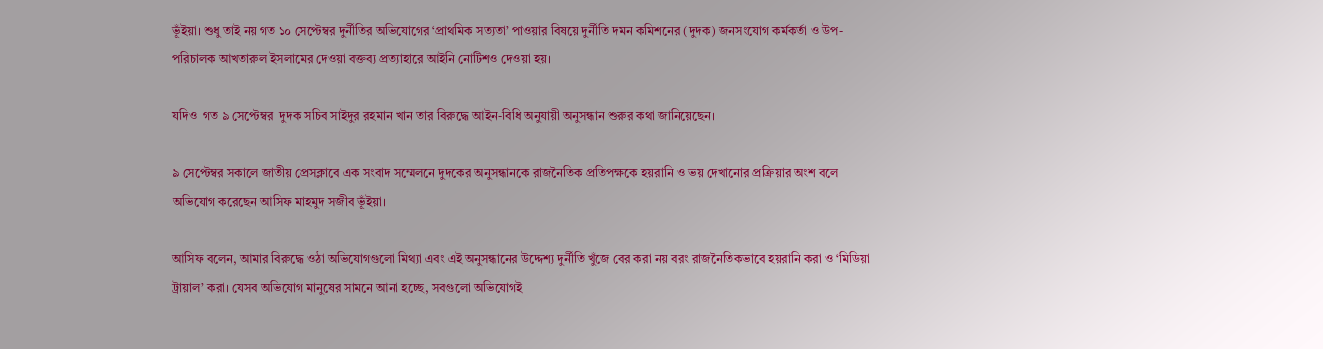ভূঁইয়া। শুধু তাই নয় গত ১০ সেপ্টেম্বর দুর্নীতির অভিযোগের ‘প্রাথমিক সত্যতা’ পাওয়ার বিষয়ে দুর্নীতি দমন কমিশনের (দুদক) জনসংযোগ কর্মকর্তা ও উপ-পরিচালক আখতারুল ইসলামের দেওয়া বক্তব্য প্রত্যাহারে আইনি নোটিশও দেওয়া হয়।

যদিও  গত ৯ সেপ্টেম্বর  দুদক সচিব সাইদুর রহমান খান তার বিরুদ্ধে আইন-বিধি অনুযায়ী অনুসন্ধান শুরুর কথা জানিয়েছেন।

৯ সেপ্টেম্বর সকালে জাতীয় প্রেসক্লাবে এক সংবাদ সম্মেলনে দুদকের অনুসন্ধানকে রাজনৈতিক প্রতিপক্ষকে হয়রানি ও ভয় দেখানোর প্রক্রিয়ার অংশ বলে অভিযোগ করেছেন আসিফ মাহমুদ সজীব ভূঁইয়া।

আসিফ বলেন, আমার বিরুদ্ধে ওঠা অভিযোগগুলো মিথ্যা এবং এই অনুসন্ধানের উদ্দেশ্য দুর্নীতি খুঁজে বের করা নয় বরং রাজনৈতিকভাবে হয়রানি করা ও ‘মিডিয়া ট্রায়াল’ করা। যেসব অভিযোগ মানুষের সামনে আনা হচ্ছে, সবগুলো অভিযোগই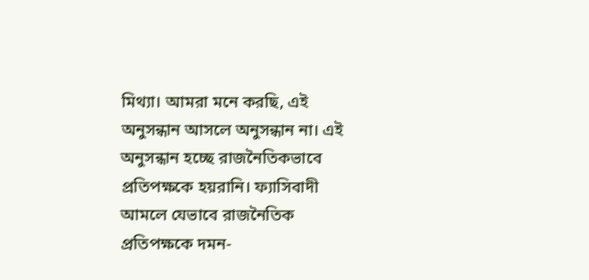মিথ্যা। আমরা মনে করছি, এই অনুসন্ধান আসলে অনুসন্ধান না। এই অনুসন্ধান হচ্ছে রাজনৈতিকভাবে প্রতিপক্ষকে হয়রানি। ফ্যাসিবাদী আমলে যেভাবে রাজনৈতিক প্রতিপক্ষকে দমন-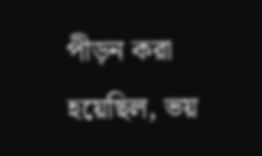পীড়ন করা হয়েছিল, ভয়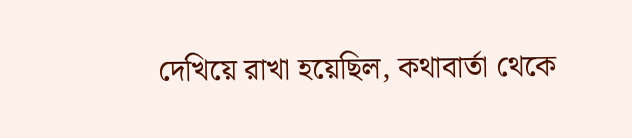দেখিয়ে রাখা হয়েছিল, কথাবার্তা থেকে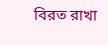বিরত রাখা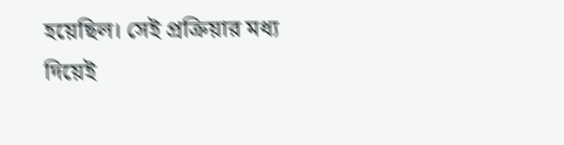হয়েছিল। সেই প্রক্রিয়ার মধ্য দিয়েই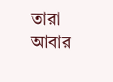তারা আবার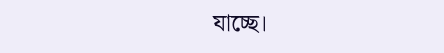যাচ্ছে।